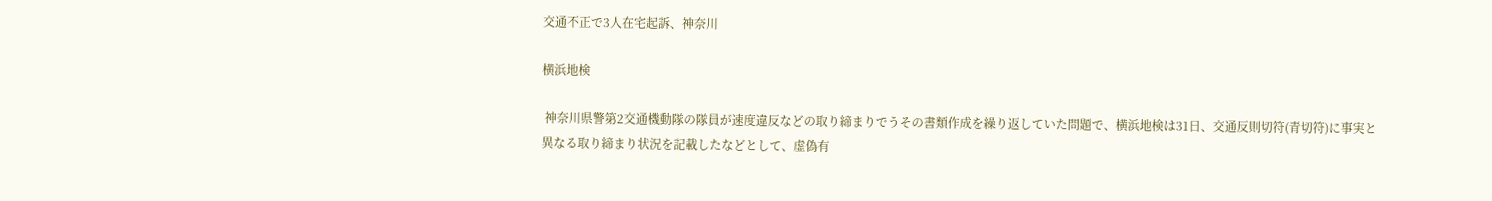交通不正で3人在宅起訴、神奈川

横浜地検

 神奈川県警第2交通機動隊の隊員が速度違反などの取り締まりでうその書類作成を繰り返していた問題で、横浜地検は31日、交通反則切符(青切符)に事実と異なる取り締まり状況を記載したなどとして、虚偽有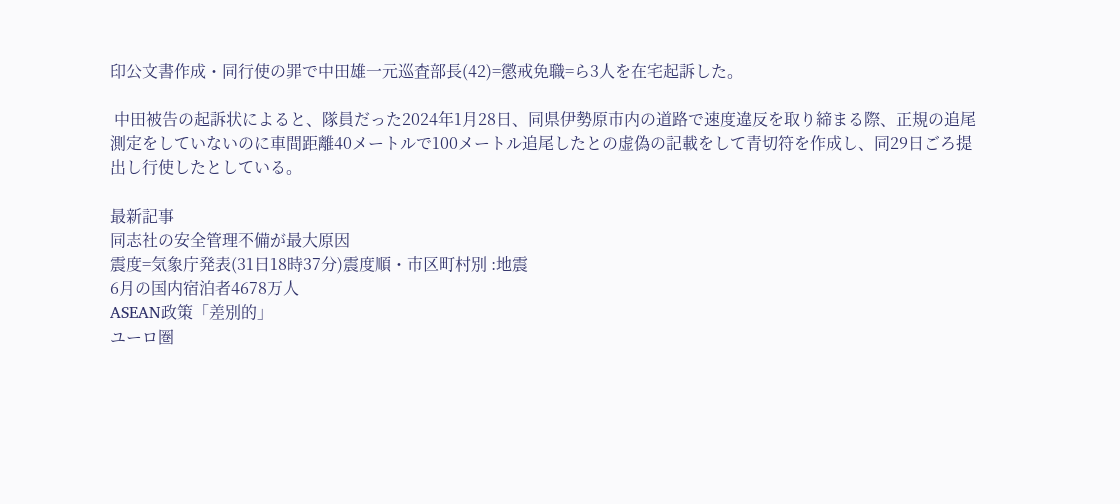印公文書作成・同行使の罪で中田雄一元巡査部長(42)=懲戒免職=ら3人を在宅起訴した。

 中田被告の起訴状によると、隊員だった2024年1月28日、同県伊勢原市内の道路で速度違反を取り締まる際、正規の追尾測定をしていないのに車間距離40メートルで100メートル追尾したとの虚偽の記載をして青切符を作成し、同29日ごろ提出し行使したとしている。

最新記事
同志社の安全管理不備が最大原因
震度=気象庁発表(31日18時37分)震度順・市区町村別 :地震
6月の国内宿泊者4678万人
ASEAN政策「差別的」
ユーロ圏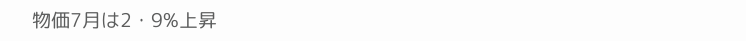物価7月は2・9%上昇